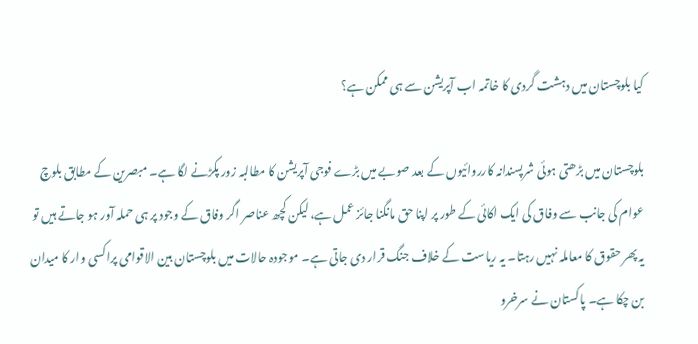کیا بلوچستان میں دہشت گردی کا خاتمہ اب آپریشن سے ہی ممکن ہے؟

بلوچستان میں بڑھتی ہوئی شرپسندانہ کارروائیوں کے بعد صوبے میں بڑے فوجی آپریشن کا مطالبہ زور پکڑنے لگا ہے۔ مبصرین کے مطابق بلوچ عوام کی جانب سے وفاق کی ایک اکائی کے طور پر اپنا حق مانگنا جائز عمل ہے، لیکن کچھ عناصر اگر وفاق کے وجود پر ہی حملہ آور ہو جاتے ہیں تو یہ پھر حقوق کا معاملہ نہیں رہتا۔ یہ ریاست کے خلاف جنگ قرار دی جاتی ہے۔ موجودہ حالات میں بلوچستان بین الاقوامی پراکسی وار کا میدان بن چکا ہے۔ پاکستان نے سرخرو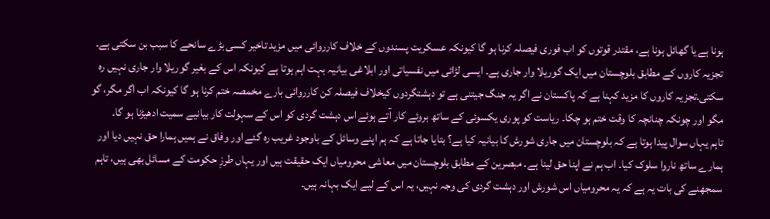ہونا ہے یا گھائل ہونا ہے، مقتدر قوتوں کو اب فوری فیصلہ کرنا ہو گا کیونکہ عسکریت پسندوں کے خلاف کارروائی میں مزید تاخیر کسی بڑے سانحے کا سبب بن سکتی ہے۔
تجزیہ کاروں کے مطابق بلوچستان میں ایک گوریلا وار جاری ہے۔ ایسی لڑائی میں نفسیاتی اور ابلاغی بیانیہ بہت اہم ہوتا ہے کیونکہ اس کے بغیر گوریلا وار جاری نہیں رہ سکتی۔تجزیہ کاروں کا مزید کہنا ہے کہ پاکستان نے اگر یہ جنگ جیتنی ہے تو دہشتگردوں کیخلاف فیصلہ کن کارروائی بارے مخمصہ ختم کرنا ہو گا کیونکہ اب اگر مگر، گو مگو اور چونکہ چنانچہ کا وقت ختم ہو چکا۔ ریاست کو پوری یکسوئی کے ساتھ بروئے کار آتے ہوئے اس دہشت گردی کو اس کے سہولت کار بیانیے سمیت ادھیڑنا ہو گا۔
تاہم یہاں سوال پیدا ہوتا ہے کہ بلوچستان میں جاری شورش کا بیانیہ کیا ہے؟ بتایا جاتا ہے کہ ہم اپنے وسائل کے باوجود غریب رہ گئے اور وفاق نے ہمیں ہمارا حق نہیں دیا اور ہمارے ساتھ ناروا سلوک کیا۔ اب ہم نے اپنا حق لینا ہے۔ مبصرین کے مطابق بلوچستان میں معاشی محرومیاں ایک حقیقت ہیں اور یہاں طرزِ حکومت کے مسائل بھی ہیں، تاہم سمجھنے کی بات یہ ہے کہ یہ محرومیاں اس شورش اور دہشت گردی کی وجہ نہیں، یہ اس کے لیے ایک بہانہ ہیں۔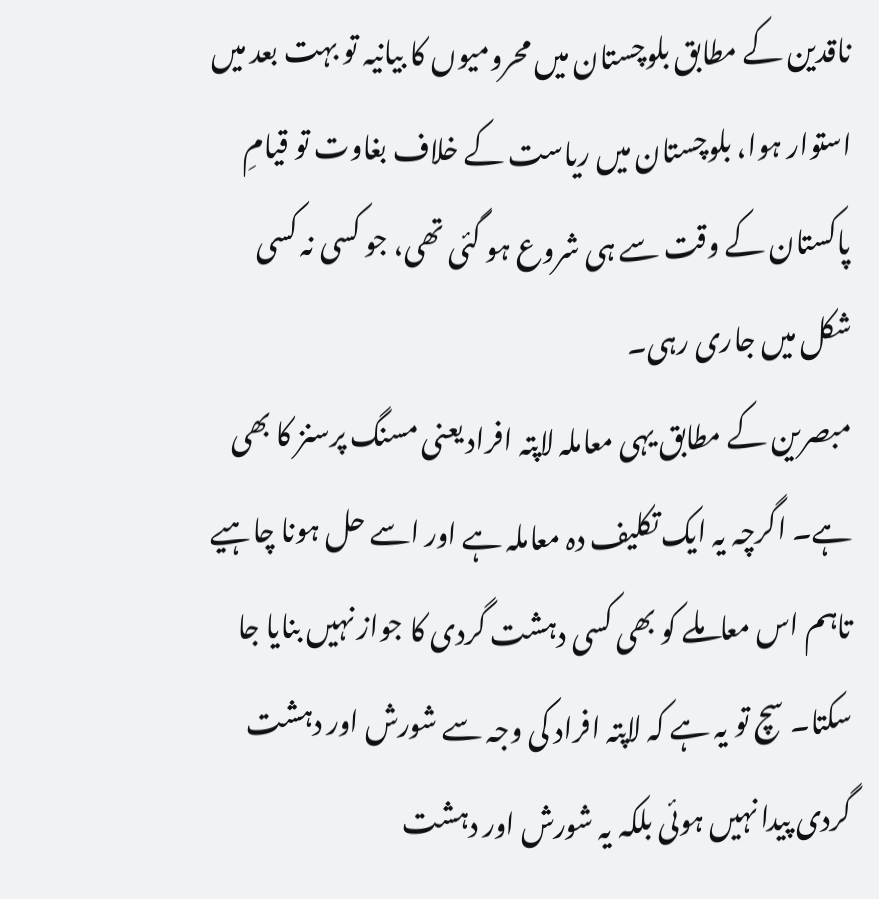ناقدین کے مطابق بلوچستان میں محرومیوں کا بیانیہ تو بہت بعد میں استوار ہوا، بلوچستان میں ریاست کے خلاف بغاوت تو قیامِ پاکستان کے وقت سے ہی شروع ہو گئی تھی، جو کسی نہ کسی شکل میں جاری رہی۔
مبصرین کے مطابق یہی معاملہ لاپتہ افراد یعنی مسنگ پرسنز کا بھی ہے۔ اگرچہ یہ ایک تکلیف دہ معاملہ ہے اور اسے حل ہونا چاہیے تاہم اس معاملے کو بھی کسی دہشت گردی کا جواز نہیں بنایا جا سکتا۔ سچ تو یہ ہے کہ لاپتہ افراد کی وجہ سے شورش اور دہشت گردی پیدا نہیں ہوئی بلکہ یہ شورش اور دہشت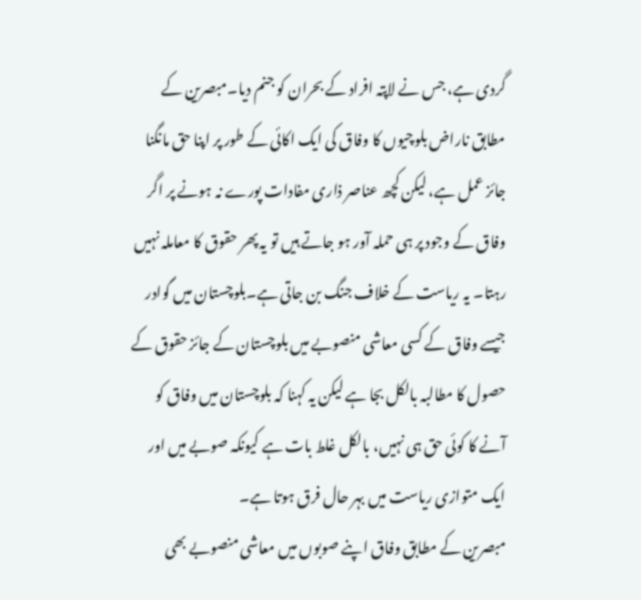گردی ہے، جس نے لاپتہ افراد کے بحران کو جنم دیا۔مبصرین کے مطابق ناراض بلوچیوں کا وفاق کی ایک اکائی کے طور پر اپنا حق مانگنا جائز عمل ہے، لیکن کچھ عناصر ذاری مفادات پورے نہ ہونے پر اگر وفاق کے وجود پر ہی حملہ آور ہو جاتے ہیں تو یہ پھر حقوق کا معاملہ نہیں رہتا۔ یہ ریاست کے خلاف جنگ بن جاتی ہے۔بلوچستان میں گوادر جیسے وفاق کے کسی معاشی منصوبے میں بلوچستان کے جائز حقوق کے حصول کا مطالبہ بالکل بجا ہے لیکن یہ کہنا کہ بلوچستان میں وفاق کو آنے کا کوئی حق ہی نہیں، بالکل غلط بات ہے کیونکہ صوبے میں اور ایک متوازی ریاست میں بہر حال فرق ہوتا ہے۔
مبصرین کے مطابق وفاق اپنے صوبوں میں معاشی منصوبے بھی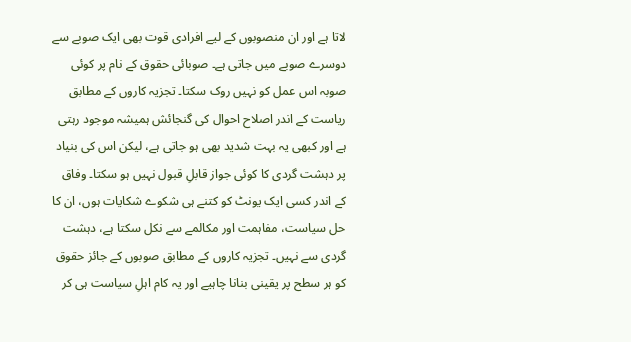لاتا ہے اور ان منصوبوں کے لیے افرادی قوت بھی ایک صوبے سے دوسرے صوبے میں جاتی ہے۔ صوبائی حقوق کے نام پر کوئی صوبہ اس عمل کو نہیں روک سکتا۔ تجزیہ کاروں کے مطابق ریاست کے اندر اصلاح احوال کی گنجائش ہمیشہ موجود رہتی ہے اور کبھی یہ بہت شدید بھی ہو جاتی ہے، لیکن اس کی بنیاد پر دہشت گردی کا کوئی جواز قابلِ قبول نہیں ہو سکتا۔ وفاق کے اندر کسی ایک یونٹ کو کتنے ہی شکوے شکایات ہوں، ان کا حل سیاست، مفاہمت اور مکالمے سے نکل سکتا ہے، دہشت گردی سے نہیں۔ تجزیہ کاروں کے مطابق صوبوں کے جائز حقوق کو ہر سطح پر یقینی بنانا چاہیے اور یہ کام اہلِ سیاست ہی کر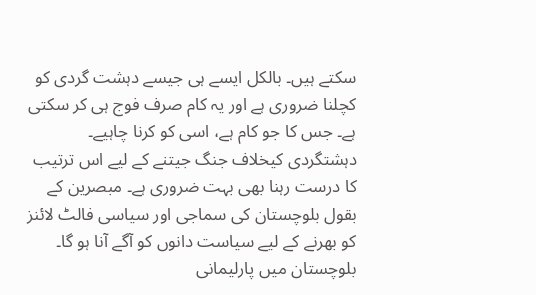سکتے ہیں۔ بالکل ایسے ہی جیسے دہشت گردی کو کچلنا ضروری ہے اور یہ کام صرف فوج ہی کر سکتی ہے۔ جس کا جو کام ہے، اسی کو کرنا چاہیے۔ دہشتگردی کیخلاف جنگ جیتنے کے لیے اس ترتیب کا درست رہنا بھی بہت ضروری ہے۔ مبصرین کے بقول بلوچستان کی سماجی اور سیاسی فالٹ لائنز کو بھرنے کے لیے سیاست دانوں کو آگے آنا ہو گا۔ بلوچستان میں پارلیمانی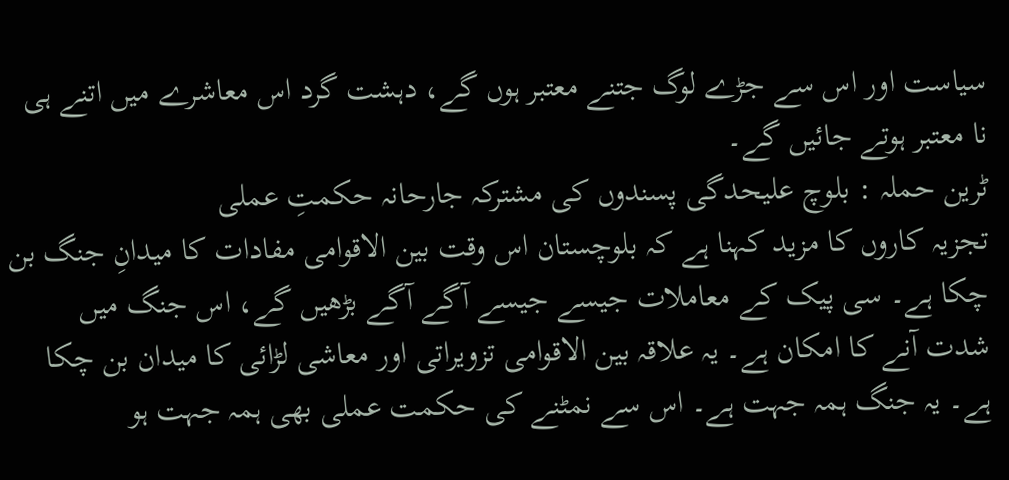سیاست اور اس سے جڑے لوگ جتنے معتبر ہوں گے، دہشت گرد اس معاشرے میں اتنے ہی نا معتبر ہوتے جائیں گے۔
ٹرین حملہ : بلوچ علیحدگی پسندوں کی مشترکہ جارحانہ حکمتِ عملی
تجزیہ کاروں کا مزید کہنا ہے کہ بلوچستان اس وقت بین الاقوامی مفادات کا میدانِ جنگ بن چکا ہے۔ سی پیک کے معاملات جیسے جیسے آگے آگے بڑھیں گے، اس جنگ میں شدت آنے کا امکان ہے۔ یہ علاقہ بین الاقوامی تزویراتی اور معاشی لڑائی کا میدان بن چکا ہے۔ یہ جنگ ہمہ جہت ہے۔ اس سے نمٹنے کی حکمت عملی بھی ہمہ جہت ہو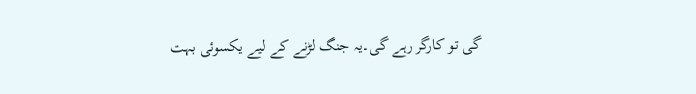گی تو کارگر رہے گی۔یہ جنگ لڑنے کے لیے یکسوئی بہت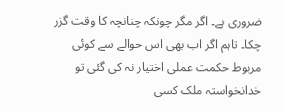ضروری ہے۔ اگر مگر چونکہ چنانچہ کا وقت گزر چکا۔ تاہم اگر اب بھی اس حوالے سے کوئی مربوط حکمت عملی اختیار نہ کی گئی تو خدانخواستہ ملک کسی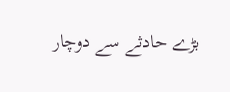بڑے حادثے سے دوچار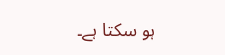ہو سکتا ہے۔